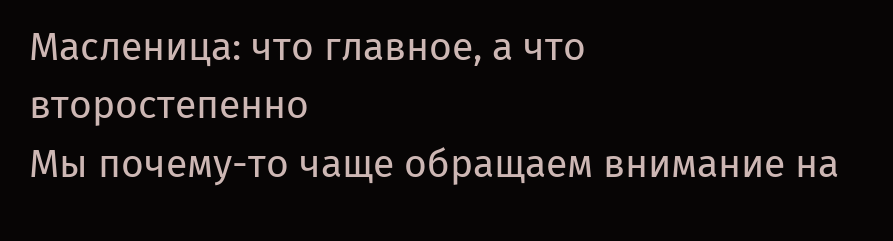Масленица: что главное, а что второстепенно
Мы почему-то чаще обращаем внимание на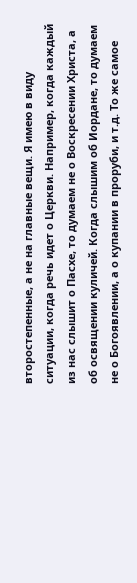второстепенные, а не на главные вещи. Я имею в виду ситуации, когда речь идет о Церкви. Например, когда каждый из нас слышит о Пасхе, то думаем не о Воскресении Христа, а об освящении куличей. Когда слышим об Иордане, то думаем не о Богоявлении, а о купании в проруби, и т.д. То же самое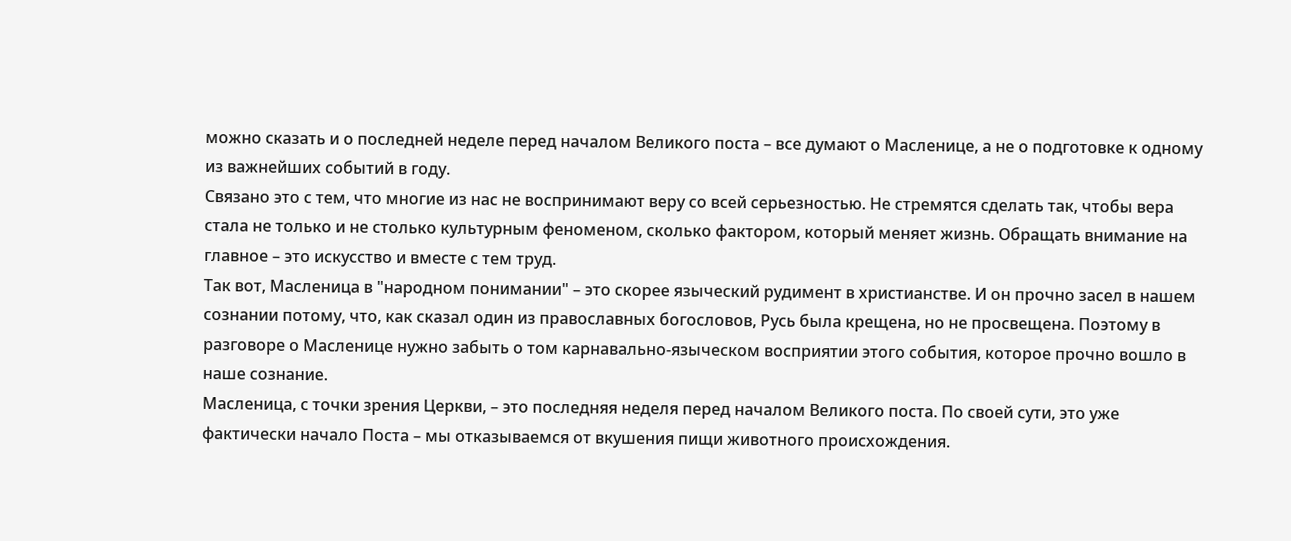можно сказать и о последней неделе перед началом Великого поста – все думают о Масленице, а не о подготовке к одному из важнейших событий в году.
Связано это с тем, что многие из нас не воспринимают веру со всей серьезностью. Не стремятся сделать так, чтобы вера стала не только и не столько культурным феноменом, сколько фактором, который меняет жизнь. Обращать внимание на главное – это искусство и вместе с тем труд.
Так вот, Масленица в "народном понимании" – это скорее языческий рудимент в христианстве. И он прочно засел в нашем сознании потому, что, как сказал один из православных богословов, Русь была крещена, но не просвещена. Поэтому в разговоре о Масленице нужно забыть о том карнавально-языческом восприятии этого события, которое прочно вошло в наше сознание.
Масленица, с точки зрения Церкви, – это последняя неделя перед началом Великого поста. По своей сути, это уже фактически начало Поста – мы отказываемся от вкушения пищи животного происхождения.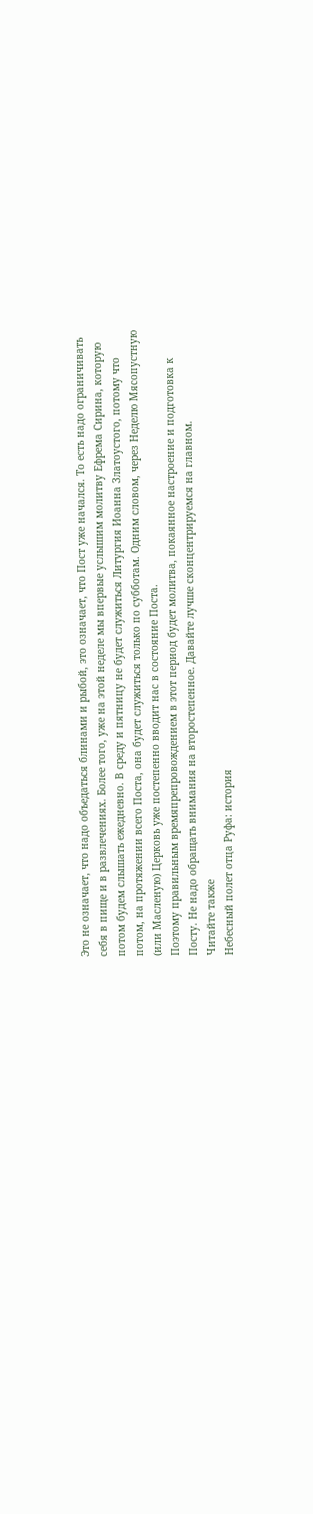Это не означает, что надо объедаться блинами и рыбой, это означает, что Пост уже начался. То есть надо ограничивать себя в пище и в развлечениях. Более того, уже на этой неделе мы впервые услышим молитву Ефрема Сирина, которую потом будем слышать ежедневно. В среду и пятницу не будет служиться Литургия Иоанна Златоустого, потому что потом, на протяжении всего Поста, она будет служиться только по субботам. Одним словом, через Неделю Мясопустную (или Масленую) Церковь уже постепенно вводит нас в состояние Поста.
Поэтому правильным времяпрепровождением в этот период будет молитва, покаянное настроение и подготовка к Посту. Не надо обращать внимания на второстепенное. Давайте лучше сконцентрируемся на главном.
Читайте также
Небесный полет отца Руфа: история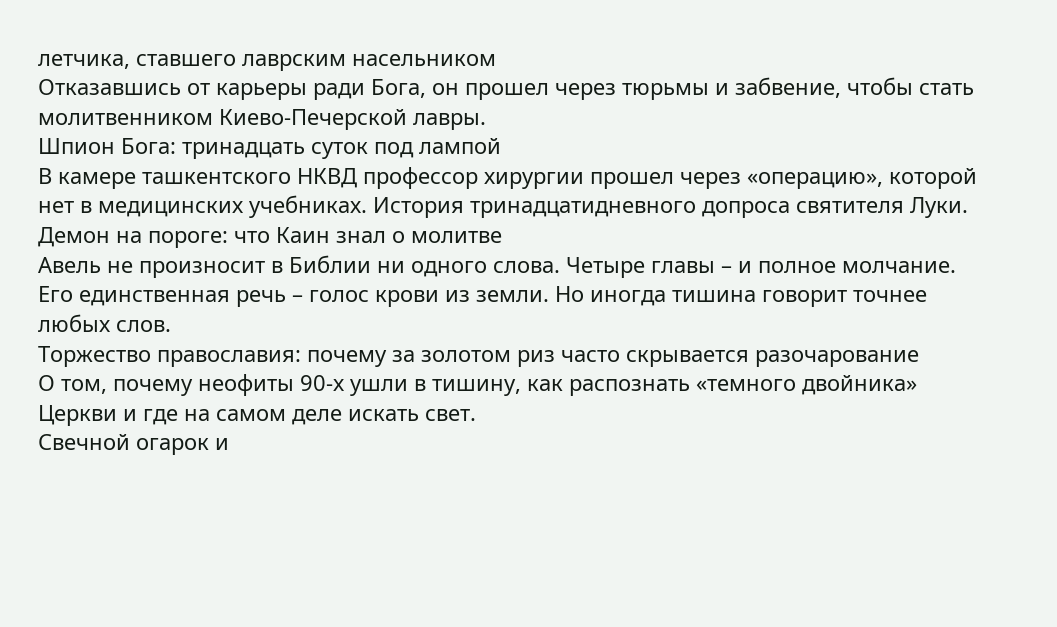летчика, ставшего лаврским насельником
Отказавшись от карьеры ради Бога, он прошел через тюрьмы и забвение, чтобы стать молитвенником Киево-Печерской лавры.
Шпион Бога: тринадцать суток под лампой
В камере ташкентского НКВД профессор хирургии прошел через «операцию», которой нет в медицинских учебниках. История тринадцатидневного допроса святителя Луки.
Демон на пороге: что Каин знал о молитве
Авель не произносит в Библии ни одного слова. Четыре главы – и полное молчание. Его единственная речь – голос крови из земли. Но иногда тишина говорит точнее любых слов.
Торжество православия: почему за золотом риз часто скрывается разочарование
О том, почему неофиты 90-х ушли в тишину, как распознать «темного двойника» Церкви и где на самом деле искать свет.
Свечной огарок и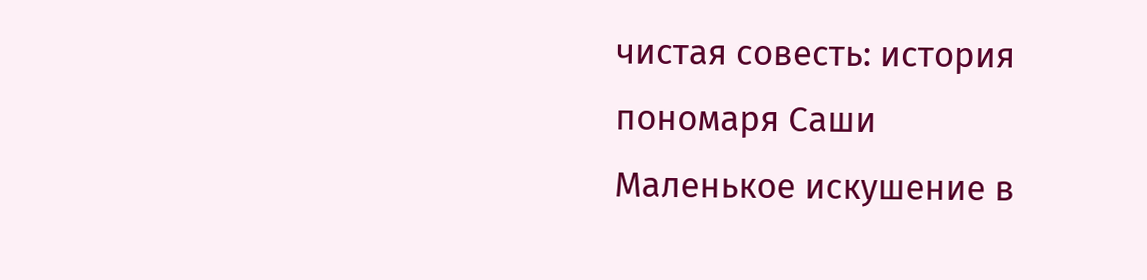чистая совесть: история пономаря Саши
Маленькое искушение в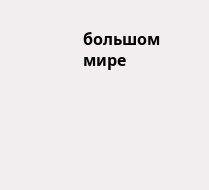большом мире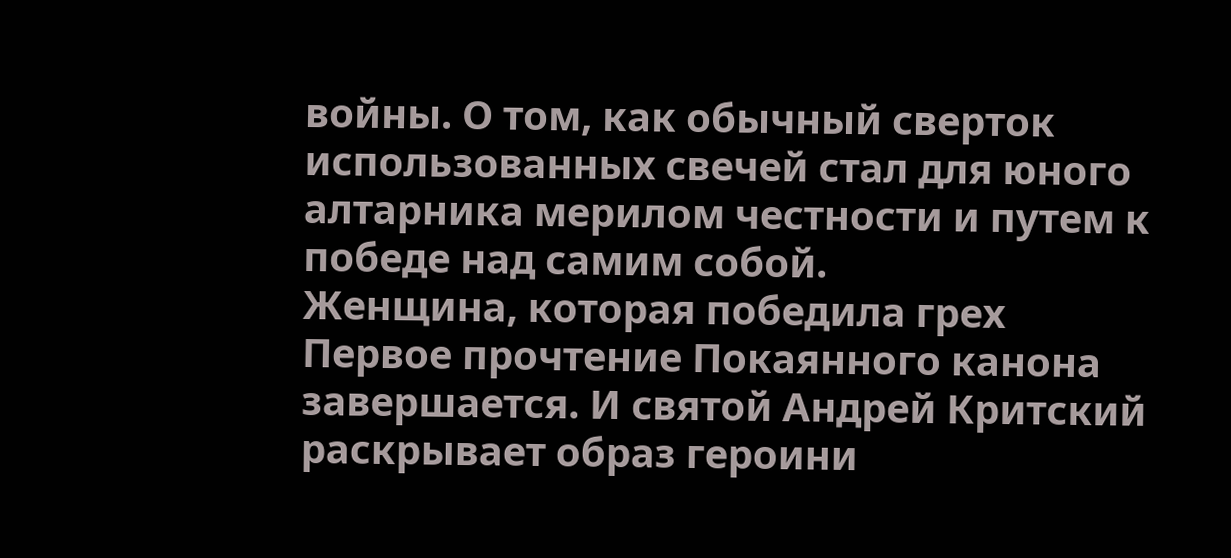войны. О том, как обычный сверток использованных свечей стал для юного алтарника мерилом честности и путем к победе над самим собой.
Женщина, которая победила грех
Первое прочтение Покаянного канона завершается. И святой Андрей Критский раскрывает образ героини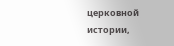церковной истории,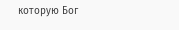которую Бог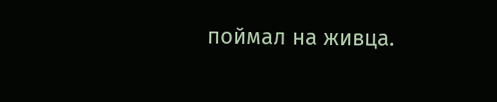поймал на живца.